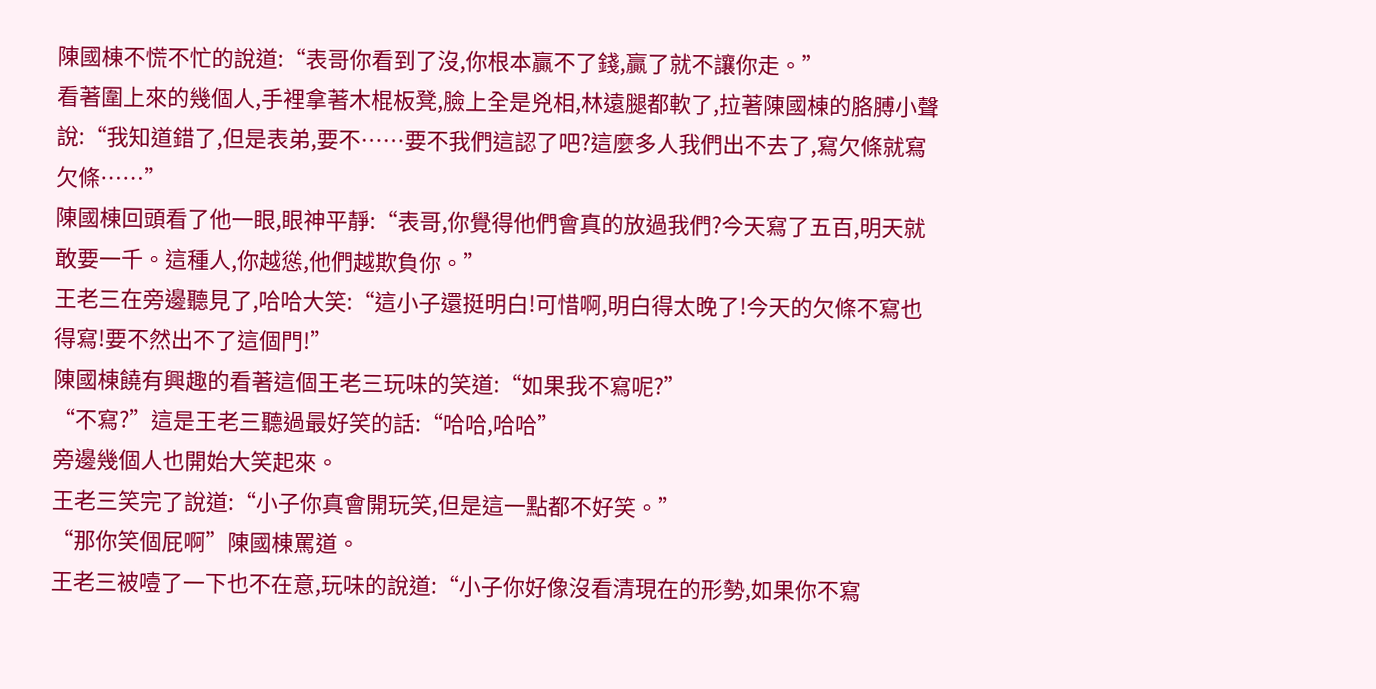陳國棟不慌不忙的說道:“表哥你看到了沒,你根本贏不了錢,贏了就不讓你走。”
看著圍上來的幾個人,手裡拿著木棍板凳,臉上全是兇相,林遠腿都軟了,拉著陳國棟的胳膊小聲說:“我知道錯了,但是表弟,要不……要不我們這認了吧?這麼多人我們出不去了,寫欠條就寫欠條……”
陳國棟回頭看了他一眼,眼神平靜:“表哥,你覺得他們會真的放過我們?今天寫了五百,明天就敢要一千。這種人,你越慫,他們越欺負你。”
王老三在旁邊聽見了,哈哈大笑:“這小子還挺明白!可惜啊,明白得太晚了!今天的欠條不寫也得寫!要不然出不了這個門!”
陳國棟饒有興趣的看著這個王老三玩味的笑道:“如果我不寫呢?”
“不寫?”這是王老三聽過最好笑的話:“哈哈,哈哈”
旁邊幾個人也開始大笑起來。
王老三笑完了說道:“小子你真會開玩笑,但是這一點都不好笑。”
“那你笑個屁啊”陳國棟罵道。
王老三被噎了一下也不在意,玩味的說道:“小子你好像沒看清現在的形勢,如果你不寫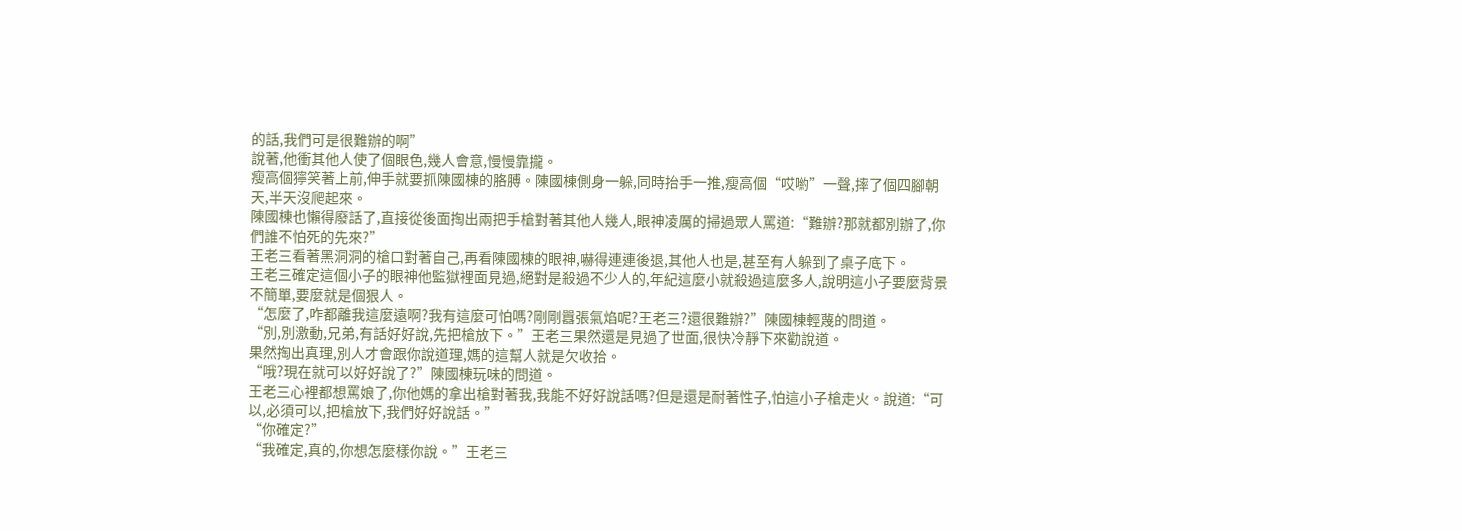的話,我們可是很難辦的啊”
說著,他衝其他人使了個眼色,幾人會意,慢慢靠攏。
瘦高個獰笑著上前,伸手就要抓陳國棟的胳膊。陳國棟側身一躲,同時抬手一推,瘦高個“哎喲”一聲,摔了個四腳朝天,半天沒爬起來。
陳國棟也懶得廢話了,直接從後面掏出兩把手槍對著其他人幾人,眼神凌厲的掃過眾人罵道:“難辦?那就都別辦了,你們誰不怕死的先來?”
王老三看著黑洞洞的槍口對著自己,再看陳國棟的眼神,嚇得連連後退,其他人也是,甚至有人躲到了桌子底下。
王老三確定這個小子的眼神他監獄裡面見過,絕對是殺過不少人的,年紀這麼小就殺過這麼多人,說明這小子要麼背景不簡單,要麼就是個狠人。
“怎麼了,咋都離我這麼遠啊?我有這麼可怕嗎?剛剛囂張氣焰呢?王老三?還很難辦?”陳國棟輕蔑的問道。
“別,別激動,兄弟,有話好好說,先把槍放下。”王老三果然還是見過了世面,很快冷靜下來勸說道。
果然掏出真理,別人才會跟你說道理,媽的這幫人就是欠收拾。
“哦?現在就可以好好說了?”陳國棟玩味的問道。
王老三心裡都想罵娘了,你他媽的拿出槍對著我,我能不好好說話嗎?但是還是耐著性子,怕這小子槍走火。說道:“可以,必須可以,把槍放下,我們好好說話。”
“你確定?”
“我確定,真的,你想怎麼樣你說。”王老三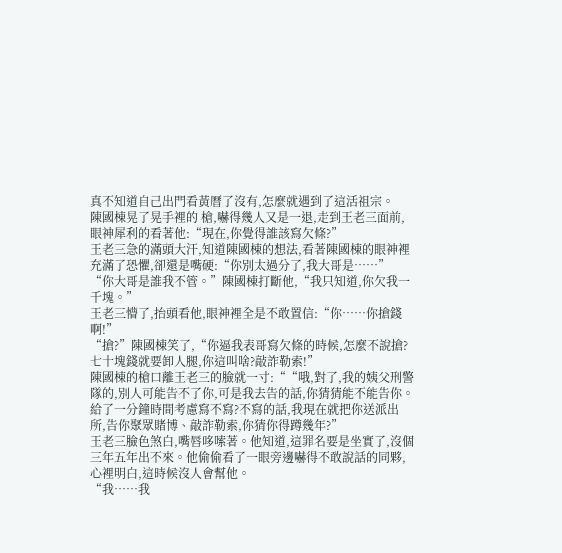真不知道自己出門看黃曆了沒有,怎麼就遇到了這活祖宗。
陳國棟晃了晃手裡的 槍,嚇得幾人又是一退,走到王老三面前,眼神犀利的看著他:“現在,你覺得誰該寫欠條?”
王老三急的滿頭大汗,知道陳國棟的想法,看著陳國棟的眼神裡充滿了恐懼,卻還是嘴硬:“你別太過分了,我大哥是……”
“你大哥是誰我不管。”陳國棟打斷他,“我只知道,你欠我一千塊。”
王老三懵了,抬頭看他,眼神裡全是不敢置信:“你……你搶錢啊!”
“搶?”陳國棟笑了,“你逼我表哥寫欠條的時候,怎麼不說搶?七十塊錢就要卸人腿,你這叫啥?敲詐勒索!”
陳國棟的槍口離王老三的臉就一寸:““哦,對了,我的姨父刑警隊的,別人可能告不了你,可是我去告的話,你猜猜能不能告你。
給了一分鐘時間考慮寫不寫?不寫的話,我現在就把你送派出所,告你聚眾賭博、敲詐勒索,你猜你得蹲幾年?”
王老三臉色煞白,嘴唇哆嗦著。他知道,這罪名要是坐實了,沒個三年五年出不來。他偷偷看了一眼旁邊嚇得不敢說話的同夥,心裡明白,這時候沒人會幫他。
“我……我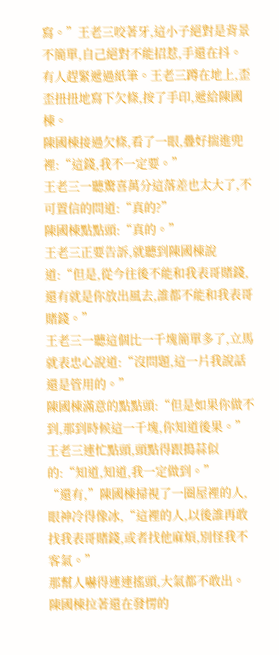寫。”王老三咬著牙,這小子絕對是背景不簡單,自己絕對不能招惹,手還在抖。
有人趕緊遞過紙筆。王老三蹲在地上,歪歪扭扭地寫下欠條,按了手印,遞給陳國棟。
陳國棟接過欠條,看了一眼,疊好揣進兜裡:“這錢,我不一定要。”
王老三一聽驚喜萬分這落差也太大了,不可置信的問道:“真的?”
陳國棟點點頭:“真的。”
王老三正要告訴,就聽到陳國棟說道:“但是,從今往後不能和我表哥賭錢,還有就是你放出風去,誰都不能和我表哥賭錢。”
王老三一聽這個比一千塊簡單多了,立馬就表忠心說道:“沒問題,這一片我說話還是管用的。”
陳國棟滿意的點點頭:“但是如果你做不到,那到時候這一千塊,你知道後果。”
王老三連忙點頭,頭點得跟搗蒜似的:“知道,知道,我一定做到。”
“還有,”陳國棟掃視了一圈屋裡的人,眼神冷得像冰,“這裡的人,以後誰再敢找我表哥賭錢,或者找他麻煩,別怪我不客氣。”
那幫人嚇得連連搖頭,大氣都不敢出。
陳國棟拉著還在發愣的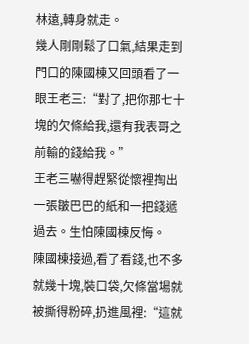林遠,轉身就走。
幾人剛剛鬆了口氣,結果走到門口的陳國棟又回頭看了一眼王老三:“對了,把你那七十塊的欠條給我,還有我表哥之前輸的錢給我。”
王老三嚇得趕緊從懷裡掏出一張皺巴巴的紙和一把錢遞過去。生怕陳國棟反悔。
陳國棟接過,看了看錢,也不多就幾十塊,裝口袋,欠條當場就被撕得粉碎,扔進風裡:“這就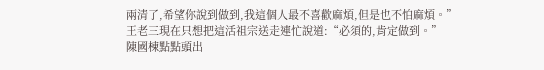兩清了,希望你說到做到,我這個人最不喜歡麻煩,但是也不怕麻煩。”
王老三現在只想把這活祖宗送走連忙說道:“必須的,肯定做到。”
陳國棟點點頭出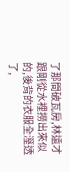了那間破瓦房,林遠才跟剛從水裡撈出來似的,後背的衣服全溼透了,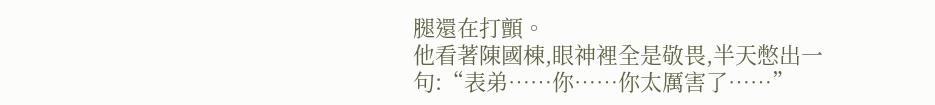腿還在打顫。
他看著陳國棟,眼神裡全是敬畏,半天憋出一句:“表弟……你……你太厲害了……”